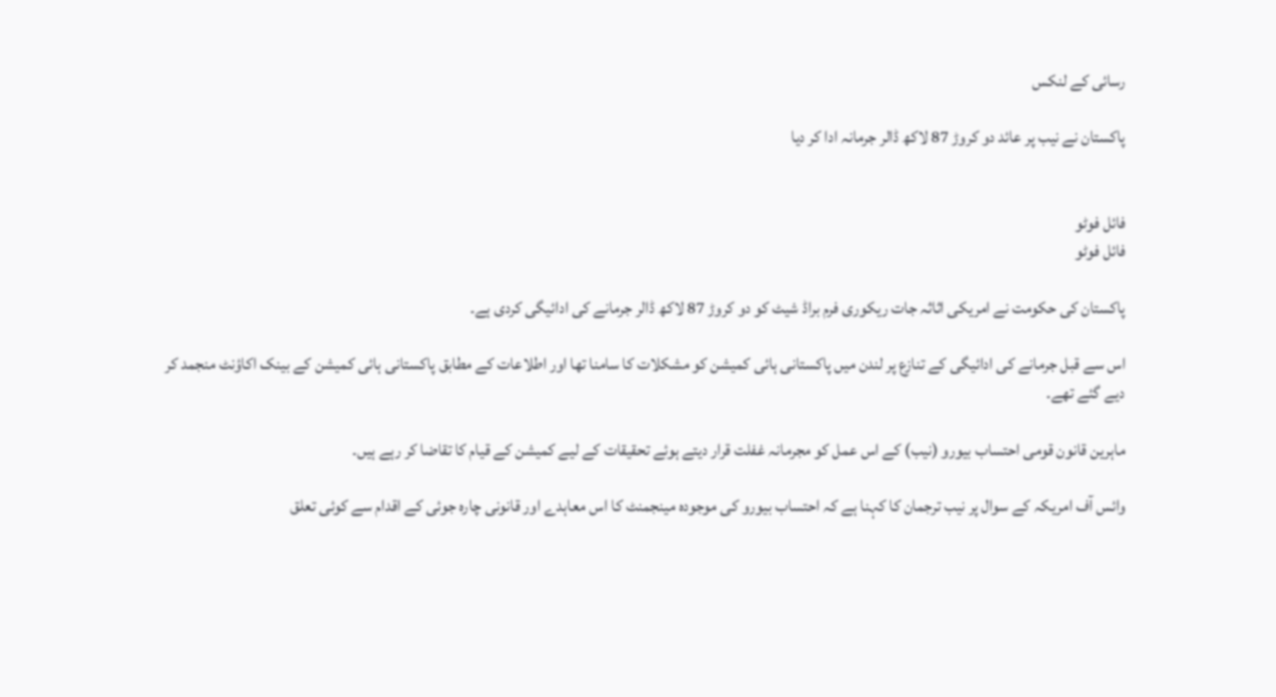رسائی کے لنکس

پاکستان نے نیب پر عائد دو کروڑ 87 لاکھ ڈالر جرمانہ ادا کر دیا


فائل فوٹو
فائل فوٹو

پاکستان کی حکومت نے امریکی اثاثہ جات ریکوری فرم براڈ شیٹ کو دو کروڑ 87 لاکھ ڈالر جرمانے کی ادائیگی کردی ہے۔

اس سے قبل جرمانے کی ادائیگی کے تنازع پر لندن میں پاکستانی ہائی کمیشن کو مشکلات کا سامنا تھا اور اطلاعات کے مطابق پاکستانی ہائی کمیشن کے بینک اکاؤنٹ منجمد کر دیے گئے تھے۔

ماہرین قانون قومی احتساب بیورو (نیب) کے اس عمل کو مجرمانہ غفلت قرار دیتے ہوئے تحقیقات کے لیے کمیشن کے قیام کا تقاضا کر رہے ہیں۔

وائس آف امریکہ کے سوال پر نیب ترجمان کا کہنا ہے کہ احتساب بیورو کی موجودہ مینجمنٹ کا اس معاہدے اور قانونی چارہ جوئی کے اقدام سے کوئی تعلق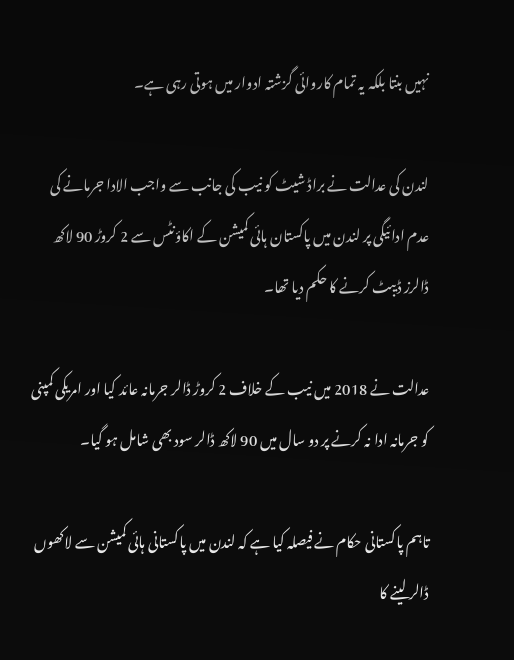نہیں بنتا بلکہ یہ تمام کاروائی گزشتہ ادوار میں ہوتی رہی ہے۔

لندن کی عدالت نے براڈ شیٹ کو نیب کی جانب سے واجب الادا جرمانے کی عدم ادائیگی پر لندن میں پاکستان ہائی کمیشن کے اکاؤنٹس سے 2 کروڑ 90 لاکھ ڈالرز ڈیبٹ کرنے کا حکم دیا تھا۔

عدالت نے 2018 میں نیب کے خلاف 2 کروڑ ڈالر جرمانہ عائد کیا اور امریکی کمپنی کو جرمانہ ادا نہ کرنے پر دو سال میں 90 لاکھ ڈالر سود بھی شامل ہو گیا۔

تاہم پاکستانی حکام نے فیصلہ کیا ہے کہ لندن میں پاکستانی ہائی کمیشن سے لاکھوں ڈالر لینے کا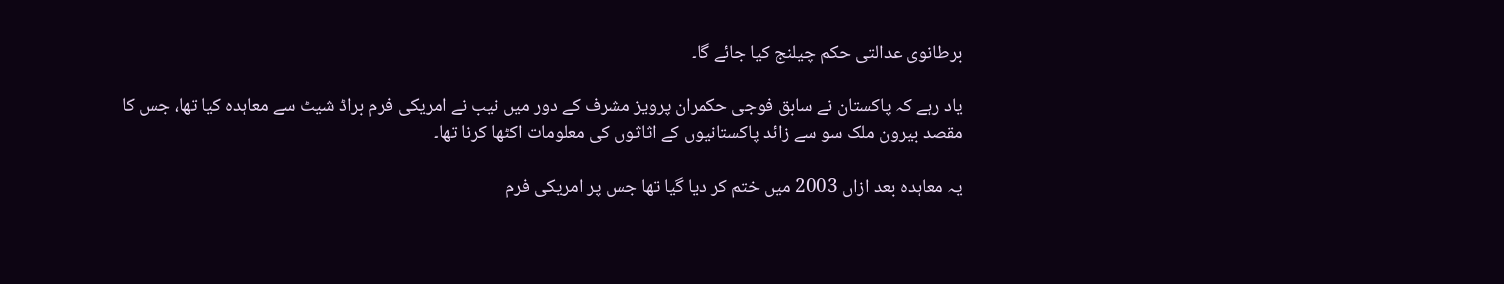برطانوی عدالتی حکم چیلنج کیا جائے گا۔

یاد رہے کہ پاکستان نے سابق فوجی حکمران پرویز مشرف کے دور میں نیب نے امریکی فرم براڈ شیٹ سے معاہدہ کیا تھا، جس کا مقصد بیرون ملک سو سے زائد پاکستانیوں کے اثاثوں کی معلومات اکٹھا کرنا تھا۔

یہ معاہدہ بعد ازاں 2003 میں ختم کر دیا گیا تھا جس پر امریکی فرم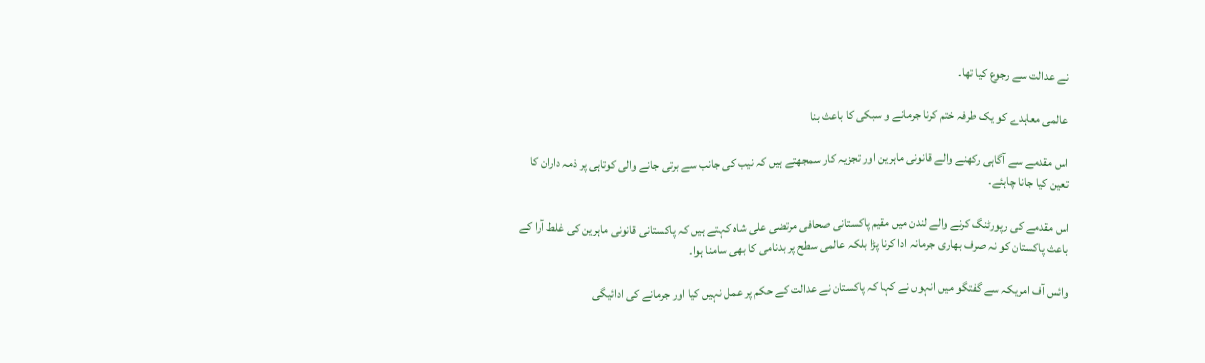نے عدالت سے رجوع کیا تھا۔

عالمی معاہدے کو یک طرفہ ختم کرنا جرمانے و سبکی کا باعث بنا

اس مقدمے سے آگاہی رکھنے والے قانونی ماہرین اور تجزیہ کار سمجھتے ہیں کہ نیب کی جانب سے برتی جانے والی کوتاہی پر ذمہ داران کا تعین کیا جانا چاہئے۔

اس مقدمے کی رپورٹنگ کرنے والے لندن میں مقیم پاکستانی صحافی مرتضی علی شاہ کہتے ہیں کہ پاکستانی قانونی ماہرین کی غلط آرا کے باعث پاکستان کو نہ صرف بھاری جرمانہ ادا کرنا پڑا بلکہ عالمی سطح پر بدنامی کا بھی سامنا ہوا۔

وائس آف امریکہ سے گفتگو میں انہوں نے کہا کہ پاکستان نے عدالت کے حکم پر عمل نہیں کیا اور جرمانے کی ادائیگی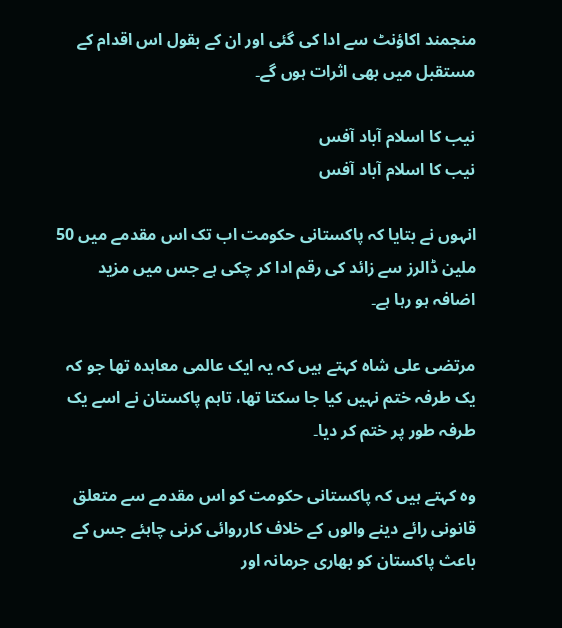منجمند اکاؤنٹ سے ادا کی گئی اور ان کے بقول اس اقدام کے مستقبل میں بھی اثرات ہوں گے۔

نیب کا اسلام آباد آفس
نیب کا اسلام آباد آفس

انہوں نے بتایا کہ پاکستانی حکومت اب تک اس مقدمے میں 50 ملین ڈالرز سے زائد کی رقم ادا کر چکی ہے جس میں مزید اضافہ ہو رہا ہے۔

مرتضی علی شاہ کہتے ہیں کہ یہ ایک عالمی معاہدہ تھا جو کہ یک طرفہ ختم نہیں کیا جا سکتا تھا، تاہم پاکستان نے اسے یک طرفہ طور پر ختم کر دیا۔

وہ کہتے ہیں کہ پاکستانی حکومت کو اس مقدمے سے متعلق قانونی رائے دینے والوں کے خلاف کارروائی کرنی چاہئے جس کے باعث پاکستان کو بھاری جرمانہ اور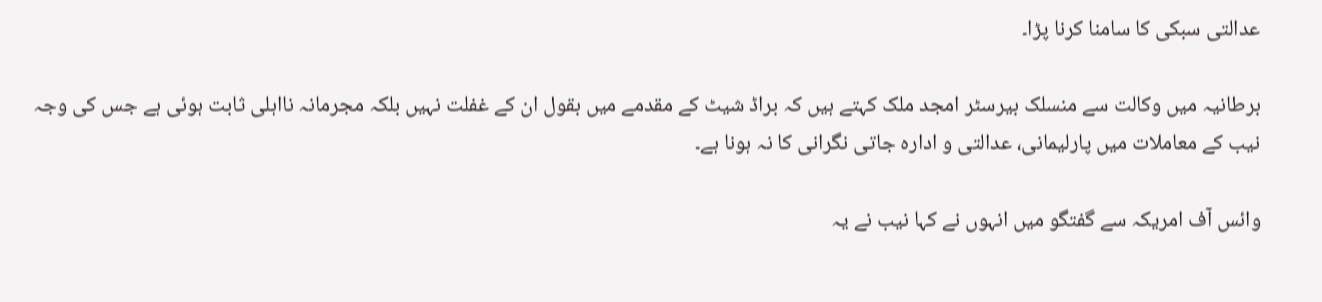عدالتی سبکی کا سامنا کرنا پڑا۔

برطانیہ میں وکالت سے منسلک بیرسٹر امجد ملک کہتے ہیں کہ براڈ شیٹ کے مقدمے میں بقول ان کے غفلت نہیں بلکہ مجرمانہ نااہلی ثابت ہوئی ہے جس کی وجہ نیب کے معاملات میں پارلیمانی، عدالتی و ادارہ جاتی نگرانی کا نہ ہونا ہے۔

وائس آف امریکہ سے گفتگو میں انہوں نے کہا نیب نے یہ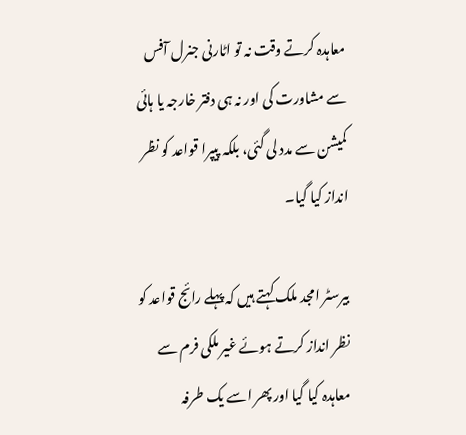معاہدہ کرتے وقت نہ تو اٹارنی جنرل آفس سے مشاورت کی اور نہ ہی دفتر خارجہ یا ہائی کمیشن سے مدد لی گئی، بلکہ پیپرا قواعد کو نظر انداز کیا گیا۔

بیرسٹر امجد ملک کہتے ہیں کہ پہلے رائج قواعد کو نظر انداز کرتے ہوئے غیر ملکی فرم سے معاہدہ کیا گیا اور پھر اسے یک طرفہ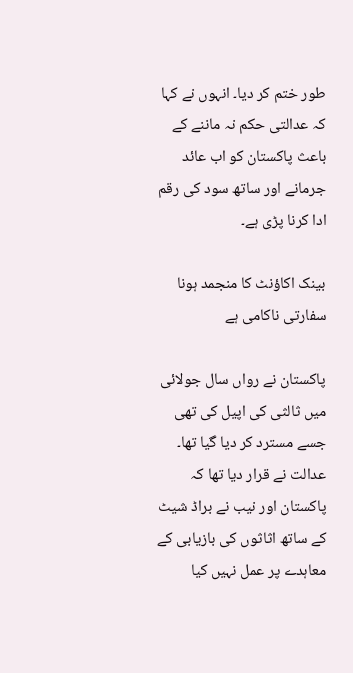طور ختم کر دیا۔ انہوں نے کہا کہ عدالتی حکم نہ ماننے کے باعث پاکستان کو اب عائد جرمانے اور ساتھ سود کی رقم ادا کرنا پڑی ہے۔

بینک اکاؤنٹ کا منجمد ہونا سفارتی ناکامی ہے

پاکستان نے رواں سال جولائی میں ثالثی کی اپیل کی تھی جسے مسترد کر دیا گیا تھا۔ عدالت نے قرار دیا تھا کہ پاکستان اور نیب نے براڈ شیٹ کے ساتھ اثاثوں کی بازیابی کے معاہدے پر عمل نہیں کیا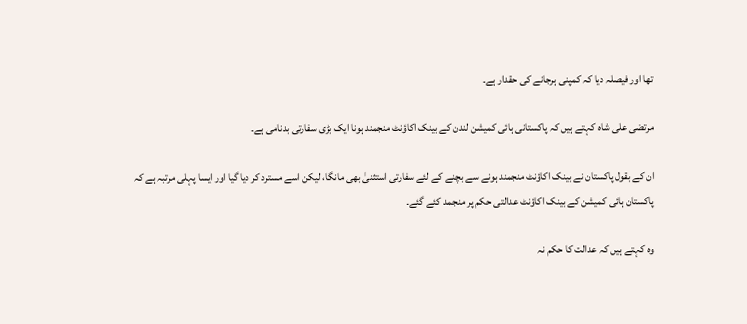تھا اور فیصلہ دیا کہ کمپنی ہرجانے کی حقدار ہے۔

مرتضی علی شاہ کہتے ہیں کہ پاکستانی ہائی کمیشن لندن کے بینک اکاؤنٹ منجمند ہونا ایک بڑی سفارتی بدنامی ہے۔

ان کے بقول پاکستان نے بینک اکاؤنٹ منجمند ہونے سے بچنے کے لئے سفارتی استثنیٰ بھی مانگا، لیکن اسے مسترد کر دیا گیا اور ایسا پہلی مرتبہ ہے کہ پاکستان ہائی کمیشن کے بینک اکاؤنٹ عدالتی حکم پر منجمد کئے گئے۔

وہ کہتے ہیں کہ عدالت کا حکم نہ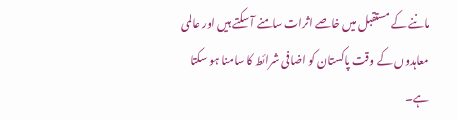ماننے کے مستقبل میں خاصے اثرات سامنے آ سکتے ہیں اور عالمی معاہدوں کے وقت پاکستان کو اضافی شرائط کا سامنا ہو سکتا ہے۔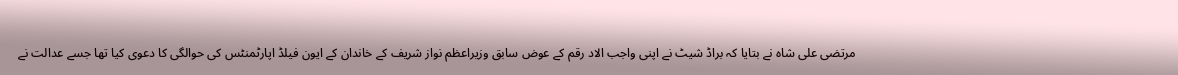مرتضی علی شاہ نے بتایا کہ براڈ شیٹ نے اپنی واجب الاد رقم کے عوض سابق وزیراعظم نواز شریف کے خاندان کے ایون فیلڈ اپارٹمنٹس کی حوالگی کا دعوی کیا تھا جسے عدالت نے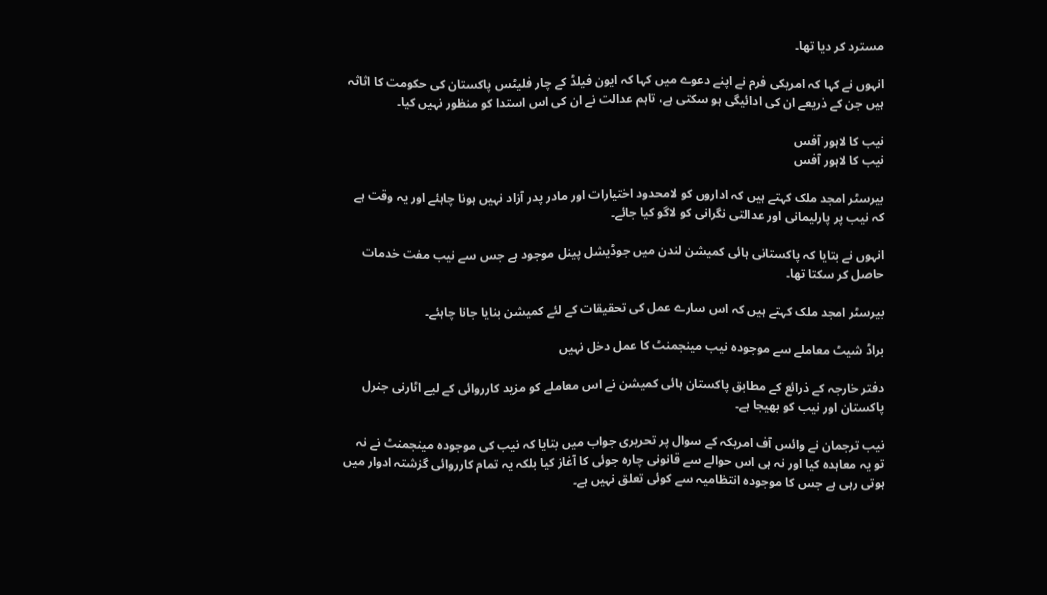مسترد کر دیا تھا۔

انہوں نے کہا کہ امریکی فرم نے اپنے دعوے میں کہا کہ ایون فیلڈ کے چار فلیٹس پاکستان کی حکومت کا اثاثہ ہیں جن کے ذریعے ان کی ادائیگی ہو سکتی ہے، تاہم عدالت نے ان کی اس استدا کو منظور نہیں کیا۔

نیب کا لاہور آفس
نیب کا لاہور آفس

بیرسٹر امجد ملک کہتے ہیں کہ اداروں کو لامحدود اختیارات اور مادر پدر آزاد نہیں ہونا چاہئے اور یہ وقت ہے کہ نیب پر پارلیمانی اور عدالتی نگرانی کو لاگو کیا جائے۔

انہوں نے بتایا کہ پاکستانی ہائی کمیشن لندن میں جوڈیشل پینل موجود ہے جس سے نیب مفت خدمات حاصل کر سکتا تھا۔

بیرسٹر امجد ملک کہتے ہیں کہ اس سارے عمل کی تحقیقات کے لئے کمیشن بنایا جانا چاہئے۔

براڈ شیٹ معاملے سے موجودہ نیب مینجمنٹ کا عمل دخل نہیں

دفتر خارجہ کے ذرائع کے مطابق پاکستان ہائی کمیشن نے اس معاملے کو مزید کارروائی کے لیے اٹارنی جنرل پاکستان اور نیب کو بھیجا ہے۔

نیب ترجمان نے وائس آف امریکہ کے سوال پر تحریری جواب میں بتایا کہ نیب کی موجودہ مینجمنٹ نے نہ تو یہ معاہدہ کیا اور نہ ہی اس حوالے سے قانونی چارہ جوئی کا آغاز کیا بلکہ یہ تمام کارروائی گزشتہ ادوار میں ہوتی رہی ہے جس کا موجودہ انتظامیہ سے کوئی تعلق نہیں ہے۔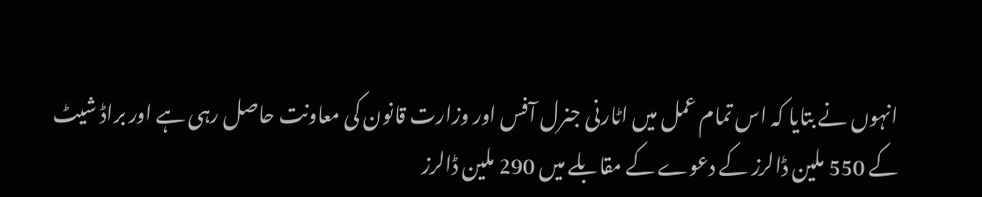انہوں نے بتایا کہ اس تمام عمل میں اٹارنی جنرل آفس اور وزارت قانون کی معاونت حاصل رہی ہے اور براڈ شیٹ کے 550 ملین ڈالرز کے دعوے کے مقابلے میں 290 ملین ڈالرز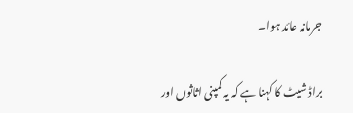جرمانہ عائد ہوا۔

براڈ شیٹ کا کہنا ہے کہ یہ کمپنی اثاثوں اور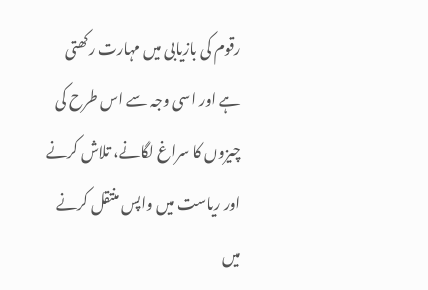رقوم کی بازیابی میں مہارت رکھتی ہے اور اسی وجہ سے اس طرح کی چیزوں کا سراغ لگانے، تلاش کرنے اور ریاست میں واپس منتقل کرنے میں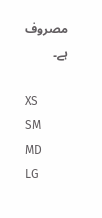مصروف ہے۔

XS
SM
MD
LG